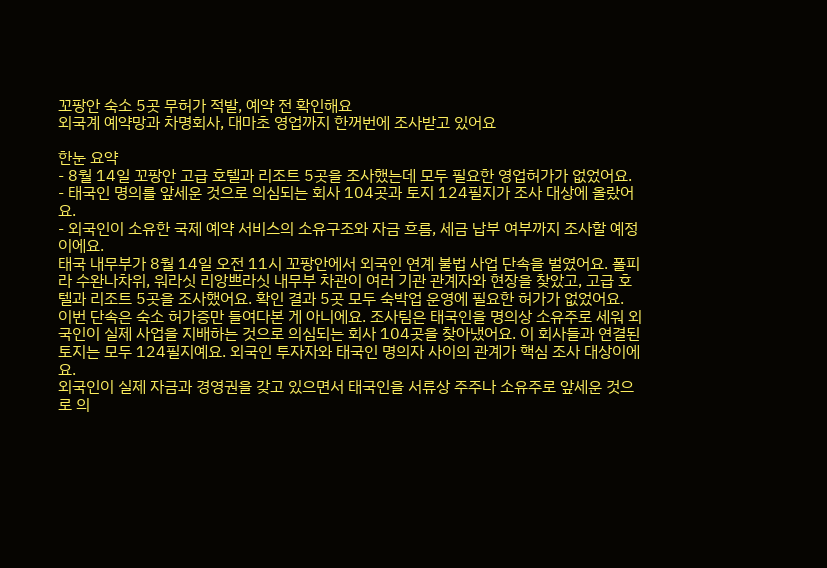꼬팡안 숙소 5곳 무허가 적발, 예약 전 확인해요
외국계 예약망과 차명회사, 대마초 영업까지 한꺼번에 조사받고 있어요

한눈 요약
- 8월 14일 꼬팡안 고급 호텔과 리조트 5곳을 조사했는데 모두 필요한 영업허가가 없었어요.
- 태국인 명의를 앞세운 것으로 의심되는 회사 104곳과 토지 124필지가 조사 대상에 올랐어요.
- 외국인이 소유한 국제 예약 서비스의 소유구조와 자금 흐름, 세금 납부 여부까지 조사할 예정이에요.
태국 내무부가 8월 14일 오전 11시 꼬팡안에서 외국인 연계 불법 사업 단속을 벌였어요. 폴피라 수완나차위, 워라싯 리앙쁘라싯 내무부 차관이 여러 기관 관계자와 현장을 찾았고, 고급 호텔과 리조트 5곳을 조사했어요. 확인 결과 5곳 모두 숙박업 운영에 필요한 허가가 없었어요.
이번 단속은 숙소 허가증만 들여다본 게 아니에요. 조사팀은 태국인을 명의상 소유주로 세워 외국인이 실제 사업을 지배하는 것으로 의심되는 회사 104곳을 찾아냈어요. 이 회사들과 연결된 토지는 모두 124필지예요. 외국인 투자자와 태국인 명의자 사이의 관계가 핵심 조사 대상이에요.
외국인이 실제 자금과 경영권을 갖고 있으면서 태국인을 서류상 주주나 소유주로 앞세운 것으로 의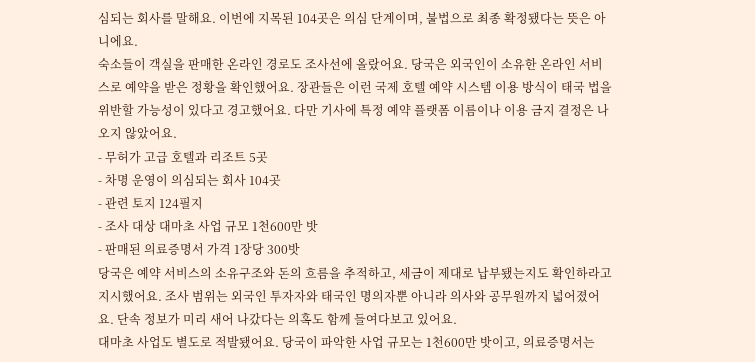심되는 회사를 말해요. 이번에 지목된 104곳은 의심 단계이며, 불법으로 최종 확정됐다는 뜻은 아니에요.
숙소들이 객실을 판매한 온라인 경로도 조사선에 올랐어요. 당국은 외국인이 소유한 온라인 서비스로 예약을 받은 정황을 확인했어요. 장관들은 이런 국제 호텔 예약 시스템 이용 방식이 태국 법을 위반할 가능성이 있다고 경고했어요. 다만 기사에 특정 예약 플랫폼 이름이나 이용 금지 결정은 나오지 않았어요.
- 무허가 고급 호텔과 리조트 5곳
- 차명 운영이 의심되는 회사 104곳
- 관련 토지 124필지
- 조사 대상 대마초 사업 규모 1천600만 밧
- 판매된 의료증명서 가격 1장당 300밧
당국은 예약 서비스의 소유구조와 돈의 흐름을 추적하고, 세금이 제대로 납부됐는지도 확인하라고 지시했어요. 조사 범위는 외국인 투자자와 태국인 명의자뿐 아니라 의사와 공무원까지 넓어졌어요. 단속 정보가 미리 새어 나갔다는 의혹도 함께 들여다보고 있어요.
대마초 사업도 별도로 적발됐어요. 당국이 파악한 사업 규모는 1천600만 밧이고, 의료증명서는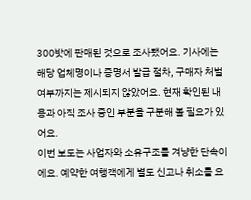300밧에 판매된 것으로 조사됐어요. 기사에는 해당 업체명이나 증명서 발급 절차, 구매자 처벌 여부까지는 제시되지 않았어요. 현재 확인된 내용과 아직 조사 중인 부분을 구분해 볼 필요가 있어요.
이번 보도는 사업자와 소유구조를 겨냥한 단속이에요. 예약한 여행객에게 별도 신고나 취소를 요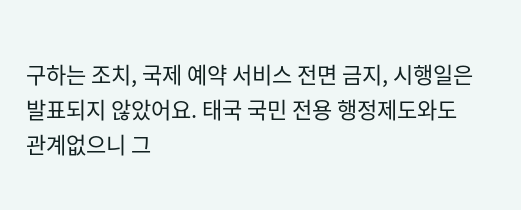구하는 조치, 국제 예약 서비스 전면 금지, 시행일은 발표되지 않았어요. 태국 국민 전용 행정제도와도 관계없으니 그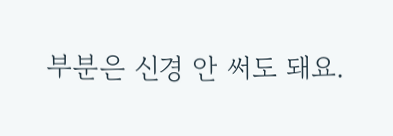부분은 신경 안 써도 돼요.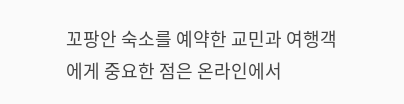꼬팡안 숙소를 예약한 교민과 여행객에게 중요한 점은 온라인에서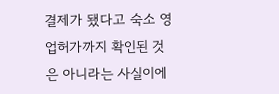결제가 됐다고 숙소 영업허가까지 확인된 것은 아니라는 사실이에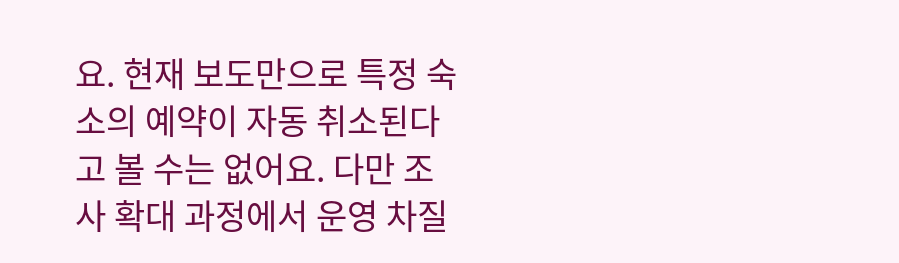요. 현재 보도만으로 특정 숙소의 예약이 자동 취소된다고 볼 수는 없어요. 다만 조사 확대 과정에서 운영 차질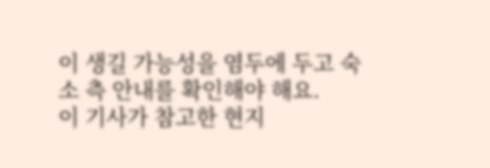이 생길 가능성을 염두에 두고 숙소 측 안내를 확인해야 해요.
이 기사가 참고한 현지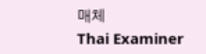매체
Thai Examiner